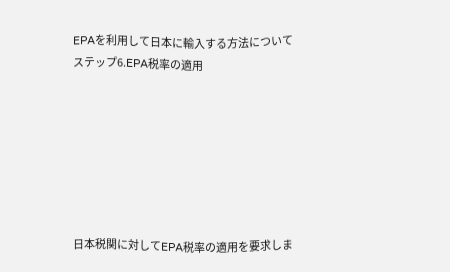EPAを利用して日本に輸入する方法について
ステップ6.EPA税率の適用







日本税関に対してEPA税率の適用を要求しま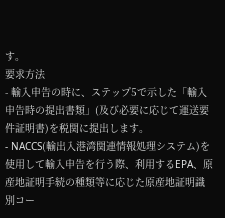す。
要求方法
- 輸入申告の時に、ステップ5で示した「輸入申告時の提出書類」(及び必要に応じて運送要件証明書)を税関に提出します。
- NACCS(輸出入港湾関連情報処理システム)を使用して輸入申告を行う際、利用するEPA、原産地証明手続の種類等に応じた原産地証明識別コー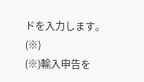ドを入力します。(※)
(※)輸入申告を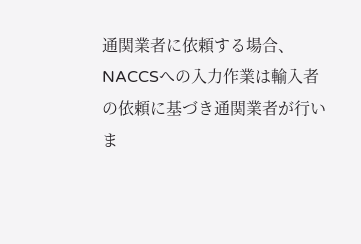通関業者に依頼する場合、NACCSへの入力作業は輸入者の依頼に基づき通関業者が行いま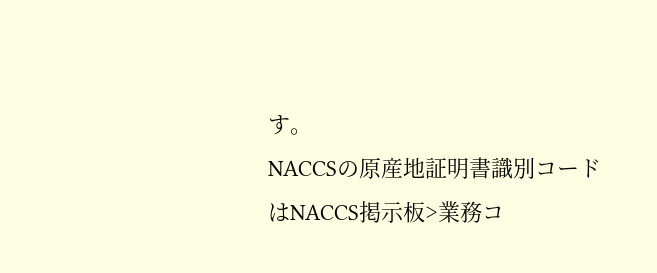す。
NACCSの原産地証明書識別コードはNACCS掲示板>業務コ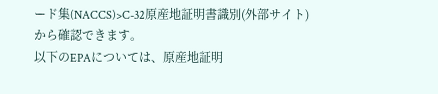ード集(NACCS)>C-32原産地証明書識別(外部サイト)
から確認できます。
以下のEPAについては、原産地証明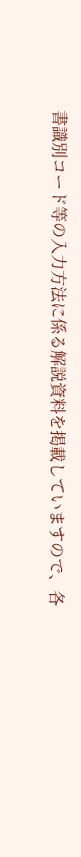書識別コード等の入力方法に係る解説資料を掲載していますので、各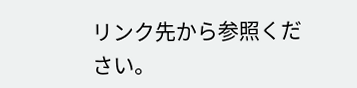リンク先から参照ください。